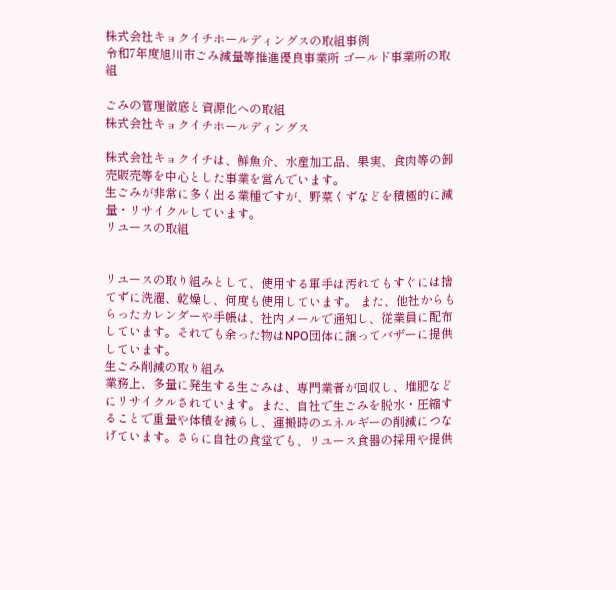株式会社キョクイチホールディングスの取組事例
令和7年度旭川市ごみ減量等推進優良事業所 ゴールド事業所の取組

ごみの管理徹底と資源化への取組
株式会社キョクイチホールディングス

株式会社キョクイチは、鮮魚介、水産加工品、果実、食肉等の卸売販売等を中心とした事業を営んでいます。
生ごみが非常に多く出る業種ですが、野菜くずなどを積極的に減量・リサイクルしています。
リユースの取組


リユースの取り組みとして、使用する軍手は汚れてもすぐには捨てずに洗濯、乾燥し、何度も使用しています。 また、他社からもらったカレンダーや手帳は、社内メールで通知し、従業員に配布しています。それでも余った物はNPO団体に譲ってバザーに提供しています。
生ごみ削減の取り組み
業務上、多量に発生する生ごみは、専門業者が回収し、堆肥などにリサイクルされています。また、自社で生ごみを脱水・圧縮することで重量や体積を減らし、運搬時のエネルギーの削減につなげています。さらに自社の食堂でも、リユース食器の採用や提供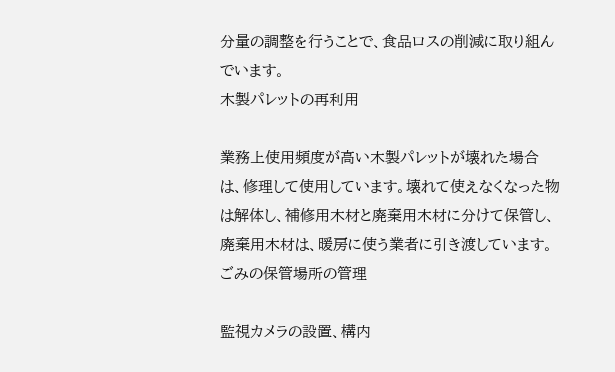分量の調整を行うことで、食品ロスの削減に取り組んでいます。
木製パレットの再利用

業務上使用頻度が高い木製パレットが壊れた場合は、修理して使用しています。壊れて使えなくなった物は解体し、補修用木材と廃棄用木材に分けて保管し、廃棄用木材は、暖房に使う業者に引き渡しています。
ごみの保管場所の管理

監視カメラの設置、構内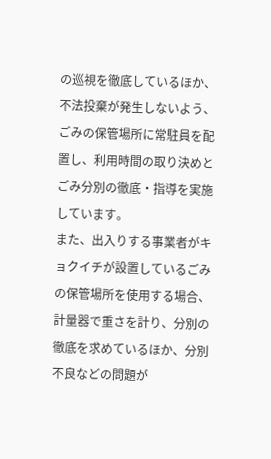の巡視を徹底しているほか、不法投棄が発生しないよう、ごみの保管場所に常駐員を配置し、利用時間の取り決めとごみ分別の徹底・指導を実施しています。
また、出入りする事業者がキョクイチが設置しているごみの保管場所を使用する場合、計量器で重さを計り、分別の徹底を求めているほか、分別不良などの問題が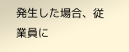発生した場合、従業員に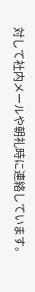対して社内メールや朝礼時に連絡しています。